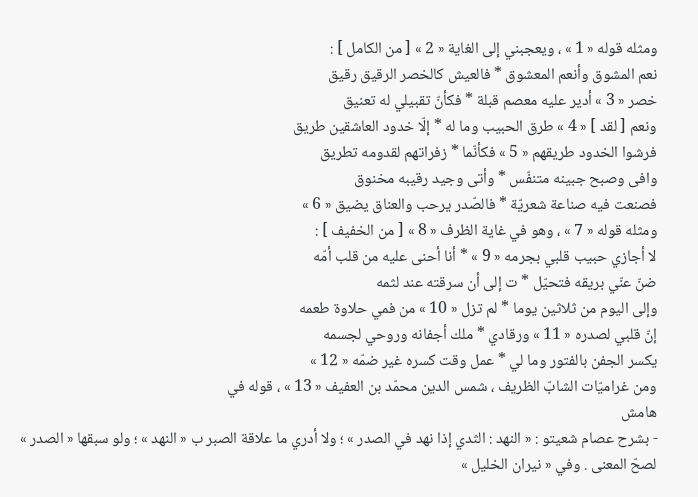ومثله قوله « 1 » ، ويعجبني إلى الغاية « 2 » [ من الكامل ] :
نعم المشوق وأنعم المعشوق * فالعيش كالخصر الرقيق رقيق
خصر « 3 » أدير عليه معصم قبلة * فكأنّ تقبيلي له تعنيق
ونعم [ لقد ] « 4 » طرق الحبيب وما له * إلّا خدود العاشقين طريق
فرشوا الخدود طريقهم « 5 » فكأنّما * زفراتهم لقدومه تطريق
وافى وصبح جبينه متنفّس * وأتى وجيد رقيبه مخنوق
فصنعت فيه صناعة شعريّة * فالصّدر يرحب والعناق يضيق « 6 »
ومثله قوله « 7 » ، وهو في غاية الظرف « 8 » [ من الخفيف ] :
لا أجازي حبيب قلبي بجرمه « 9 » * أنا أحنى عليه من قلب أمّه
ضنّ عنّي بريقه فتحيّل * ت إلى أن سرقته عند لثمه
وإلى اليوم من ثلاثين يوما * لم تزل « 10 » من فمي حلاوة طعمه
إنّ قلبي لصدره « 11 » ورقادي * ملك أجفانه وروحي لجسمه
يكسر الجفن بالفتور وما لي * عمل وقت كسره غير ضمّه « 12 »
ومن غراميّات الشابّ الظريف ، شمس الدين محمّد بن العفيف « 13 » ، قوله في
هامش
- بشرح عصام شعيتو : « النهد : الثدي إذا نهد في الصدر » ؛ ولا أدري ما علاقة الصبر ب « النهد » ؛ ولو سبقها « الصدر » لصحّ المعنى . وفي « نيران الخليل »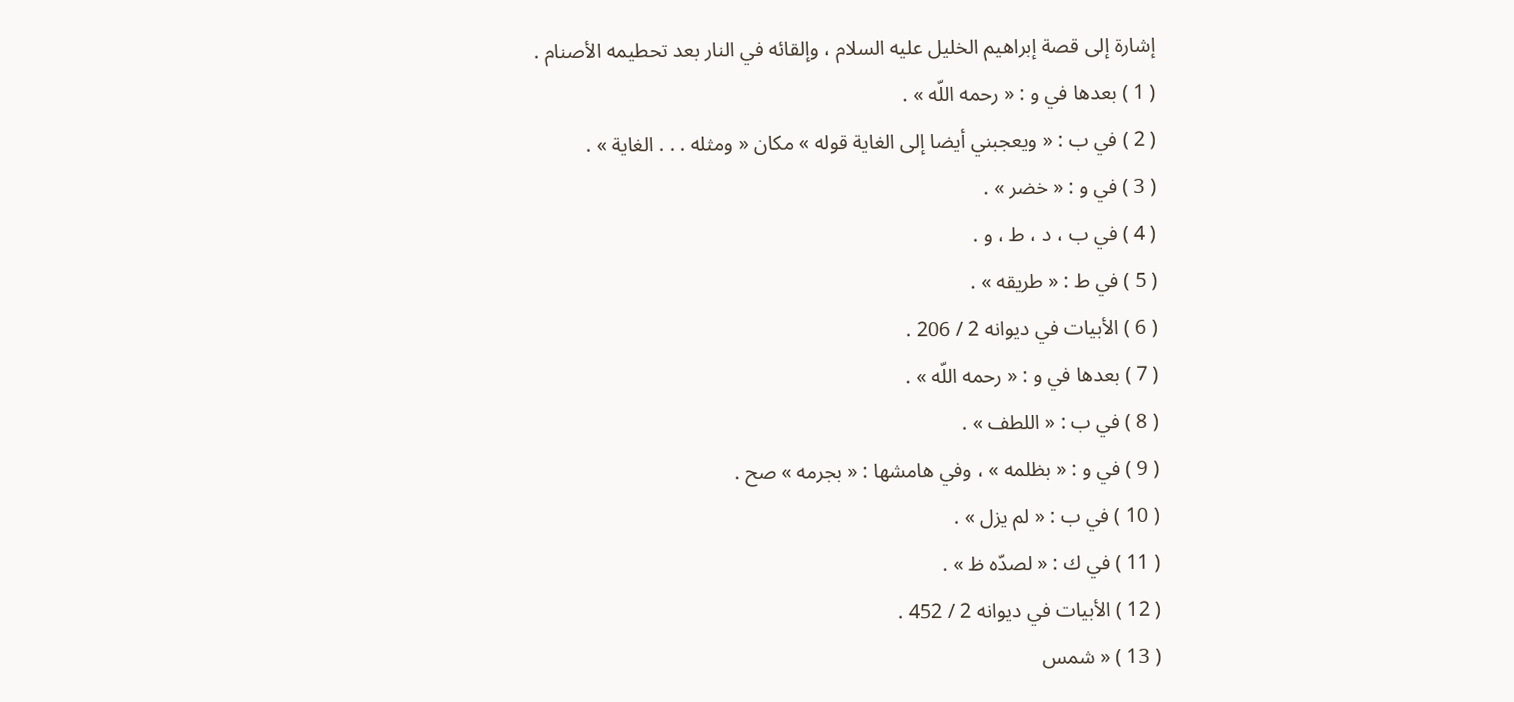إشارة إلى قصة إبراهيم الخليل عليه السلام ، وإلقائه في النار بعد تحطيمه الأصنام .
( 1 ) بعدها في و : « رحمه اللّه » .
( 2 ) في ب : « ويعجبني أيضا إلى الغاية قوله » مكان « ومثله . . . الغاية » .
( 3 ) في و : « خضر » .
( 4 ) في ب ، د ، ط ، و .
( 5 ) في ط : « طريقه » .
( 6 ) الأبيات في ديوانه 2 / 206 .
( 7 ) بعدها في و : « رحمه اللّه » .
( 8 ) في ب : « اللطف » .
( 9 ) في و : « بظلمه » ، وفي هامشها : « بجرمه » صح .
( 10 ) في ب : « لم يزل » .
( 11 ) في ك : « لصدّه ظ » .
( 12 ) الأبيات في ديوانه 2 / 452 .
( 13 ) « شمس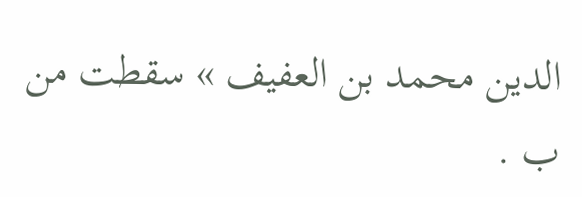الدين محمد بن العفيف » سقطت من ب .